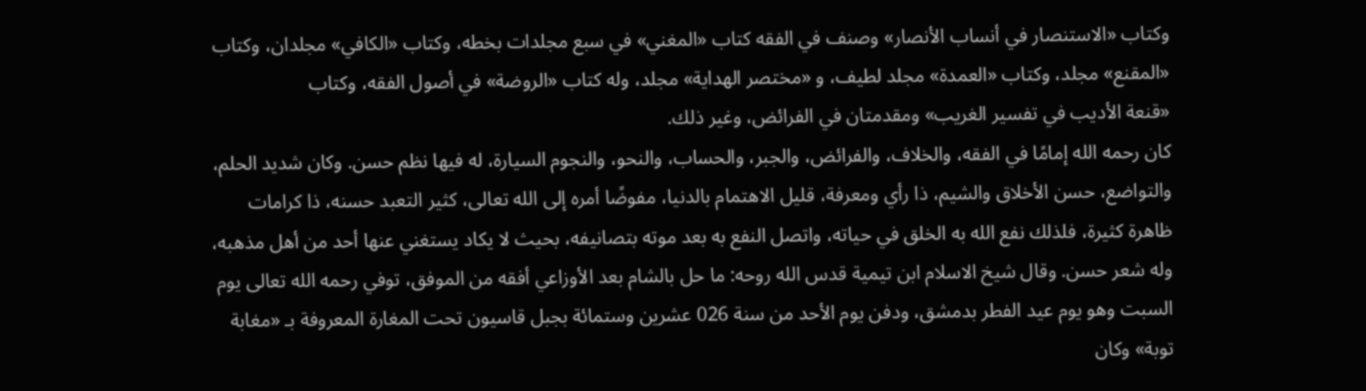وكتاب «الاستنصار في أنساب الأنصار» وصنف في الفقه كتاب «المغني» في سبع مجلدات بخطه، وكتاب «الكافي» مجلدان، وكتاب «المقنع» مجلد، وكتاب «العمدة» مجلد لطيف، و «مختصر الهداية» مجلد، وله كتاب «الروضة» في أصول الفقه، وكتاب
«قنعة الأديب في تفسير الغريب» ومقدمتان في الفرائض، وغير ذلك.
كان رحمه الله إمامًا في الفقه، والخلاف، والفرائض، والجبر، والحساب، والنحو، والنجوم السيارة، له فيها نظم حسن. وكان شديد الحلم، والتواضع، حسن الأخلاق والشيم، ذا رأي ومعرفة، قليل الاهتمام بالدنيا، مفوضًا أمره إلى الله تعالى، كثير التعبد حسنه، ذا كرامات ظاهرة كثيرة، فلذلك نفع الله به الخلق في حياته، واتصل النفع به بعد موته بتصانيفه، بحيث لا يكاد يستغني عنها أحد من أهل مذهبه، وله شعر حسن. وقال شيخ الاسلام ابن تيمية قدس الله روحه: ما حل بالشام بعد الأوزاعي أفقه من الموفق، توفي رحمه الله تعالى يوم السبت وهو يوم عيد الفطر بدمشق، ودفن يوم الأحد من سنة 026 عشرين وستمائة بجبل قاسيون تحت المغارة المعروفة بـ «مغابة توبة» وكان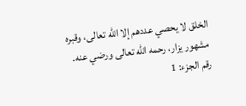الخلق لا يحصي عددهم إلا الله تعالى، وقبره مشهور يزار، رحمه الله تعالى ورضي عنه.
رقم الجزء: 1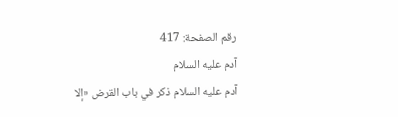رقم الصفحة: 417
آدم عليه السلام
آدم عليه السلام ذكر في باب القرض «إلا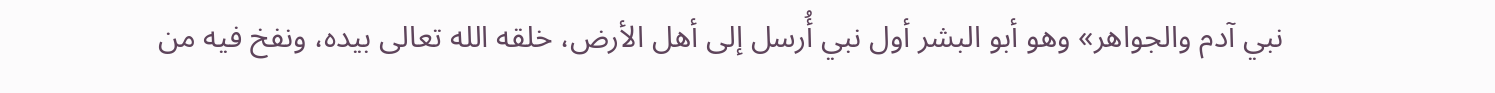نبي آدم والجواهر» وهو أبو البشر أول نبي أُرسل إلى أهل الأرض، خلقه الله تعالى بيده، ونفخ فيه من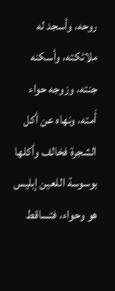روحه، وأسجد له ملائكته، وأسكنه جنته، وزوجه حواء أَمته، ونهاه عن أكل الشجرة فخالف وأكلها بوسوسة اللعين إبليس هو وحواء، فتساقط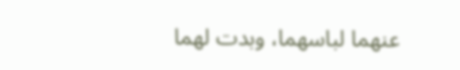عنهما لباسهما، وبدت لهما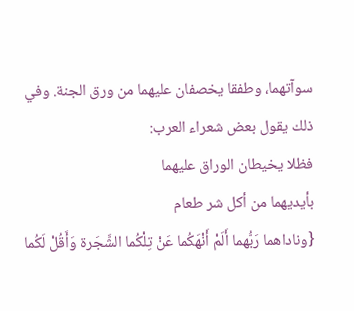سوآتهما، وطفقا يخصفان عليهما من ورق الجنة. وفي ذلك يقول بعض شعراء العرب:
فظلا يخيطان الوراق عليهما
بأيديهما من أكل شر طعام
{وناداهما رَبُّهما أَلَمْ أَنْهَكُما عَنْ تِلْكُما الشَّجَرة وَأَقُلْ لَكُما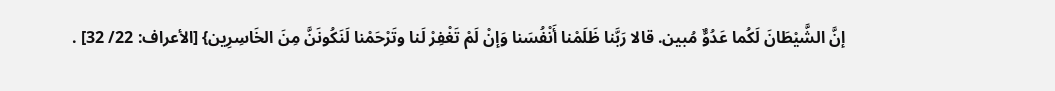إنَّ الشَّيْطَانَ لَكُما عَدُوٌّ مُبين. قالا رَبَّنا ظَلَمْنا أَنْفُسَنا وَإنْ لَمْ تَغْفِرْ لَنا وتَرْحَمْنا لَنَكُونَنَّ مِنَ الخَاسِرِين} [الأعراف: 22/ 32] .